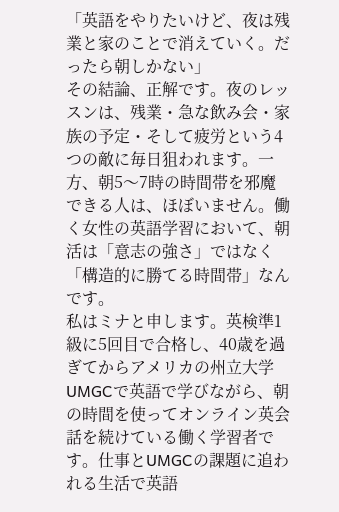「英語をやりたいけど、夜は残業と家のことで消えていく。だったら朝しかない」
その結論、正解です。夜のレッスンは、残業・急な飲み会・家族の予定・そして疲労という4つの敵に毎日狙われます。一方、朝5〜7時の時間帯を邪魔できる人は、ほぼいません。働く女性の英語学習において、朝活は「意志の強さ」ではなく「構造的に勝てる時間帯」なんです。
私はミナと申します。英検準1級に5回目で合格し、40歳を過ぎてからアメリカの州立大学UMGCで英語で学びながら、朝の時間を使ってオンライン英会話を続けている働く学習者です。仕事とUMGCの課題に追われる生活で英語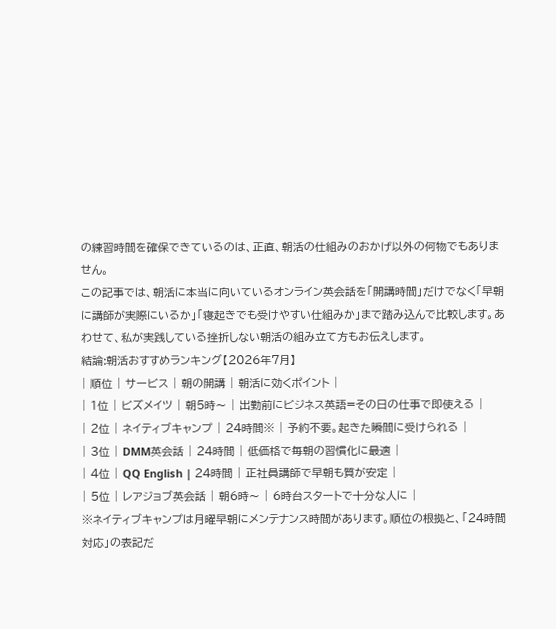の練習時間を確保できているのは、正直、朝活の仕組みのおかげ以外の何物でもありません。
この記事では、朝活に本当に向いているオンライン英会話を「開講時間」だけでなく「早朝に講師が実際にいるか」「寝起きでも受けやすい仕組みか」まで踏み込んで比較します。あわせて、私が実践している挫折しない朝活の組み立て方もお伝えします。
結論:朝活おすすめランキング【2026年7月】
| 順位 | サービス | 朝の開講 | 朝活に効くポイント |
| 1位 | ビズメイツ | 朝5時〜 | 出勤前にビジネス英語=その日の仕事で即使える |
| 2位 | ネイティブキャンプ | 24時間※ | 予約不要。起きた瞬間に受けられる |
| 3位 | DMM英会話 | 24時間 | 低価格で毎朝の習慣化に最適 |
| 4位 | QQ English | 24時間 | 正社員講師で早朝も質が安定 |
| 5位 | レアジョブ英会話 | 朝6時〜 | 6時台スタートで十分な人に |
※ネイティブキャンプは月曜早朝にメンテナンス時間があります。順位の根拠と、「24時間対応」の表記だ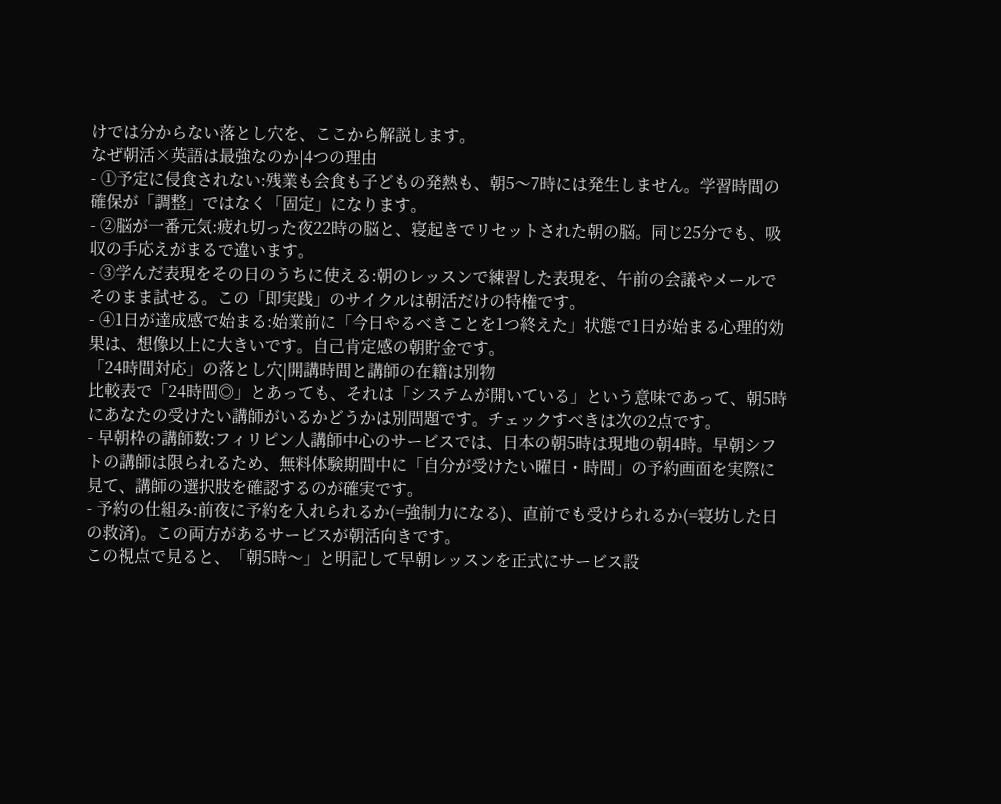けでは分からない落とし穴を、ここから解説します。
なぜ朝活×英語は最強なのか|4つの理由
- ①予定に侵食されない:残業も会食も子どもの発熱も、朝5〜7時には発生しません。学習時間の確保が「調整」ではなく「固定」になります。
- ②脳が一番元気:疲れ切った夜22時の脳と、寝起きでリセットされた朝の脳。同じ25分でも、吸収の手応えがまるで違います。
- ③学んだ表現をその日のうちに使える:朝のレッスンで練習した表現を、午前の会議やメールでそのまま試せる。この「即実践」のサイクルは朝活だけの特権です。
- ④1日が達成感で始まる:始業前に「今日やるべきことを1つ終えた」状態で1日が始まる心理的効果は、想像以上に大きいです。自己肯定感の朝貯金です。
「24時間対応」の落とし穴|開講時間と講師の在籍は別物
比較表で「24時間◎」とあっても、それは「システムが開いている」という意味であって、朝5時にあなたの受けたい講師がいるかどうかは別問題です。チェックすべきは次の2点です。
- 早朝枠の講師数:フィリピン人講師中心のサービスでは、日本の朝5時は現地の朝4時。早朝シフトの講師は限られるため、無料体験期間中に「自分が受けたい曜日・時間」の予約画面を実際に見て、講師の選択肢を確認するのが確実です。
- 予約の仕組み:前夜に予約を入れられるか(=強制力になる)、直前でも受けられるか(=寝坊した日の救済)。この両方があるサービスが朝活向きです。
この視点で見ると、「朝5時〜」と明記して早朝レッスンを正式にサービス設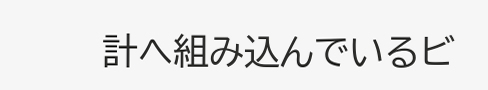計へ組み込んでいるビ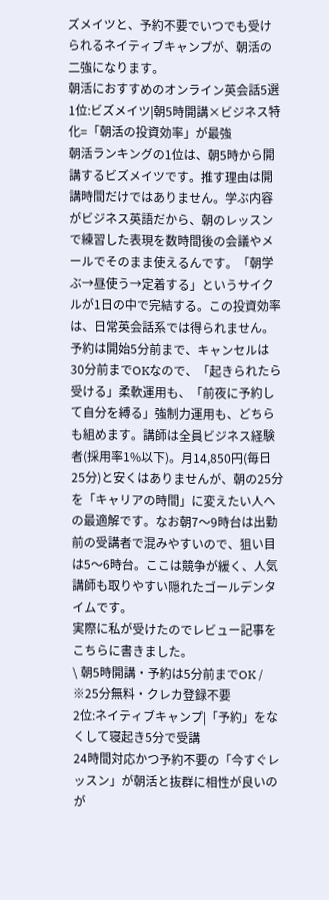ズメイツと、予約不要でいつでも受けられるネイティブキャンプが、朝活の二強になります。
朝活におすすめのオンライン英会話5選
1位:ビズメイツ|朝5時開講×ビジネス特化=「朝活の投資効率」が最強
朝活ランキングの1位は、朝5時から開講するビズメイツです。推す理由は開講時間だけではありません。学ぶ内容がビジネス英語だから、朝のレッスンで練習した表現を数時間後の会議やメールでそのまま使えるんです。「朝学ぶ→昼使う→定着する」というサイクルが1日の中で完結する。この投資効率は、日常英会話系では得られません。
予約は開始5分前まで、キャンセルは30分前までOKなので、「起きられたら受ける」柔軟運用も、「前夜に予約して自分を縛る」強制力運用も、どちらも組めます。講師は全員ビジネス経験者(採用率1%以下)。月14,850円(毎日25分)と安くはありませんが、朝の25分を「キャリアの時間」に変えたい人への最適解です。なお朝7〜9時台は出勤前の受講者で混みやすいので、狙い目は5〜6時台。ここは競争が緩く、人気講師も取りやすい隠れたゴールデンタイムです。
実際に私が受けたのでレビュー記事をこちらに書きました。
\ 朝5時開講・予約は5分前までOK /
※25分無料・クレカ登録不要
2位:ネイティブキャンプ|「予約」をなくして寝起き5分で受講
24時間対応かつ予約不要の「今すぐレッスン」が朝活と抜群に相性が良いのが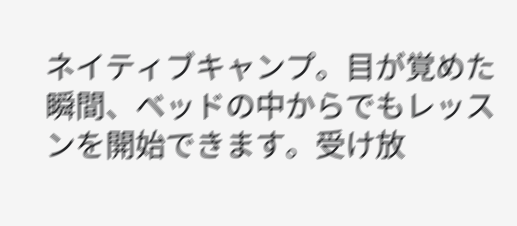ネイティブキャンプ。目が覚めた瞬間、ベッドの中からでもレッスンを開始できます。受け放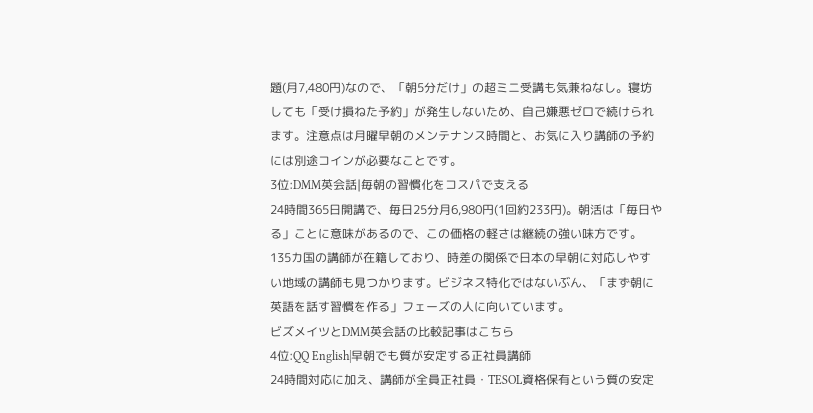題(月7,480円)なので、「朝5分だけ」の超ミニ受講も気兼ねなし。寝坊しても「受け損ねた予約」が発生しないため、自己嫌悪ゼロで続けられます。注意点は月曜早朝のメンテナンス時間と、お気に入り講師の予約には別途コインが必要なことです。
3位:DMM英会話|毎朝の習慣化をコスパで支える
24時間365日開講で、毎日25分月6,980円(1回約233円)。朝活は「毎日やる」ことに意味があるので、この価格の軽さは継続の強い味方です。135カ国の講師が在籍しており、時差の関係で日本の早朝に対応しやすい地域の講師も見つかります。ビジネス特化ではないぶん、「まず朝に英語を話す習慣を作る」フェーズの人に向いています。
ビズメイツとDMM英会話の比較記事はこちら
4位:QQ English|早朝でも質が安定する正社員講師
24時間対応に加え、講師が全員正社員・TESOL資格保有という質の安定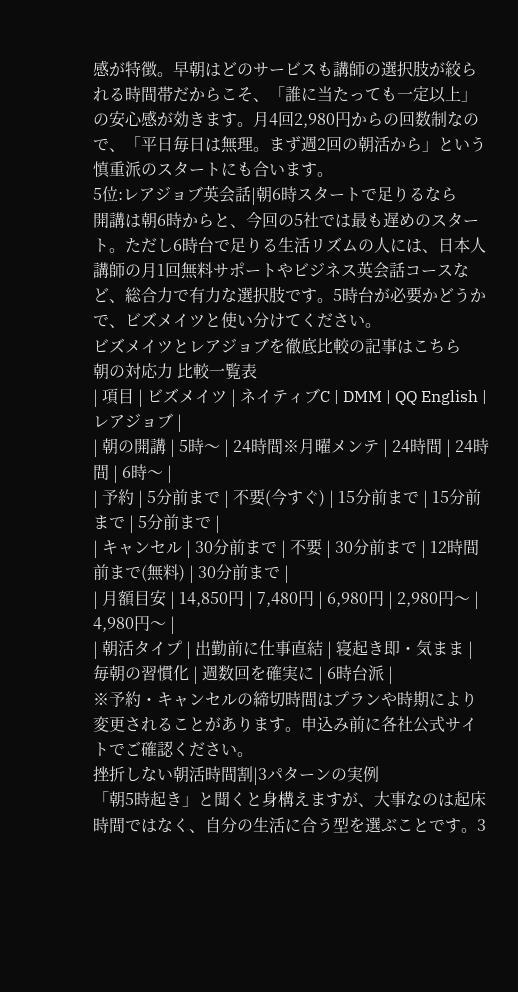感が特徴。早朝はどのサービスも講師の選択肢が絞られる時間帯だからこそ、「誰に当たっても一定以上」の安心感が効きます。月4回2,980円からの回数制なので、「平日毎日は無理。まず週2回の朝活から」という慎重派のスタートにも合います。
5位:レアジョブ英会話|朝6時スタートで足りるなら
開講は朝6時からと、今回の5社では最も遅めのスタート。ただし6時台で足りる生活リズムの人には、日本人講師の月1回無料サポートやビジネス英会話コースなど、総合力で有力な選択肢です。5時台が必要かどうかで、ビズメイツと使い分けてください。
ビズメイツとレアジョブを徹底比較の記事はこちら
朝の対応力 比較一覧表
| 項目 | ビズメイツ | ネイティブC | DMM | QQ English | レアジョブ |
| 朝の開講 | 5時〜 | 24時間※月曜メンテ | 24時間 | 24時間 | 6時〜 |
| 予約 | 5分前まで | 不要(今すぐ) | 15分前まで | 15分前まで | 5分前まで |
| キャンセル | 30分前まで | 不要 | 30分前まで | 12時間前まで(無料) | 30分前まで |
| 月額目安 | 14,850円 | 7,480円 | 6,980円 | 2,980円〜 | 4,980円〜 |
| 朝活タイプ | 出勤前に仕事直結 | 寝起き即・気まま | 毎朝の習慣化 | 週数回を確実に | 6時台派 |
※予約・キャンセルの締切時間はプランや時期により変更されることがあります。申込み前に各社公式サイトでご確認ください。
挫折しない朝活時間割|3パターンの実例
「朝5時起き」と聞くと身構えますが、大事なのは起床時間ではなく、自分の生活に合う型を選ぶことです。3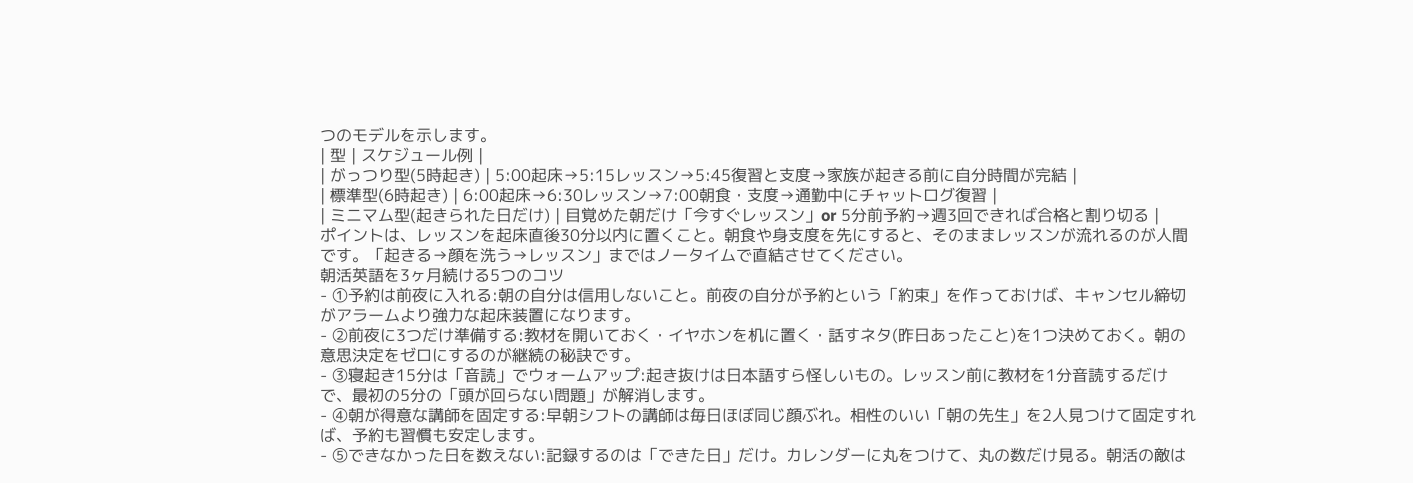つのモデルを示します。
| 型 | スケジュール例 |
| がっつり型(5時起き) | 5:00起床→5:15レッスン→5:45復習と支度→家族が起きる前に自分時間が完結 |
| 標準型(6時起き) | 6:00起床→6:30レッスン→7:00朝食・支度→通勤中にチャットログ復習 |
| ミニマム型(起きられた日だけ) | 目覚めた朝だけ「今すぐレッスン」or 5分前予約→週3回できれば合格と割り切る |
ポイントは、レッスンを起床直後30分以内に置くこと。朝食や身支度を先にすると、そのままレッスンが流れるのが人間です。「起きる→顔を洗う→レッスン」まではノータイムで直結させてください。
朝活英語を3ヶ月続ける5つのコツ
- ①予約は前夜に入れる:朝の自分は信用しないこと。前夜の自分が予約という「約束」を作っておけば、キャンセル締切がアラームより強力な起床装置になります。
- ②前夜に3つだけ準備する:教材を開いておく・イヤホンを机に置く・話すネタ(昨日あったこと)を1つ決めておく。朝の意思決定をゼロにするのが継続の秘訣です。
- ③寝起き15分は「音読」でウォームアップ:起き抜けは日本語すら怪しいもの。レッスン前に教材を1分音読するだけで、最初の5分の「頭が回らない問題」が解消します。
- ④朝が得意な講師を固定する:早朝シフトの講師は毎日ほぼ同じ顔ぶれ。相性のいい「朝の先生」を2人見つけて固定すれば、予約も習慣も安定します。
- ⑤できなかった日を数えない:記録するのは「できた日」だけ。カレンダーに丸をつけて、丸の数だけ見る。朝活の敵は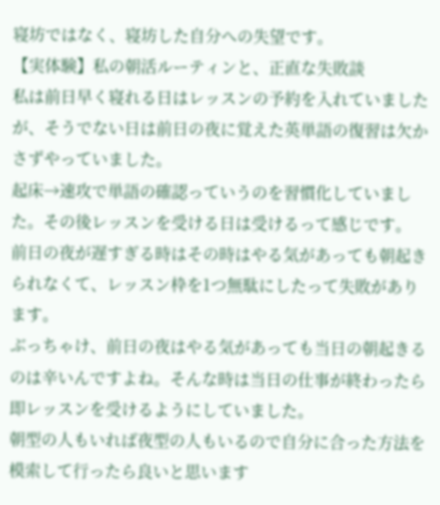寝坊ではなく、寝坊した自分への失望です。
【実体験】私の朝活ルーティンと、正直な失敗談
私は前日早く寝れる日はレッスンの予約を入れていましたが、そうでない日は前日の夜に覚えた英単語の復習は欠かさずやっていました。
起床→速攻で単語の確認っていうのを習慣化していました。その後レッスンを受ける日は受けるって感じです。
前日の夜が遅すぎる時はその時はやる気があっても朝起きられなくて、レッスン枠を1つ無駄にしたって失敗があります。
ぶっちゃけ、前日の夜はやる気があっても当日の朝起きるのは辛いんですよね。そんな時は当日の仕事が終わったら即レッスンを受けるようにしていました。
朝型の人もいれば夜型の人もいるので自分に合った方法を模索して行ったら良いと思います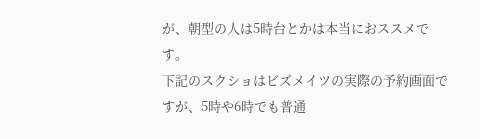が、朝型の人は5時台とかは本当におススメです。
下記のスクショはビズメイツの実際の予約画面ですが、5時や6時でも普通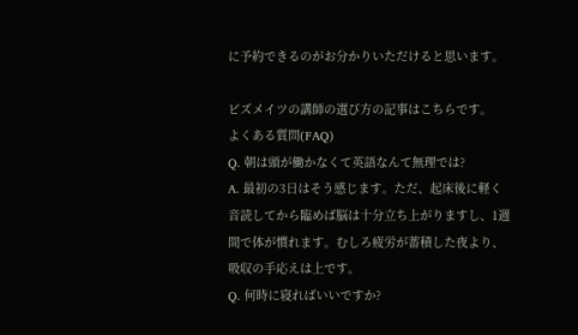に予約できるのがお分かりいただけると思います。

ビズメイツの講師の選び方の記事はこちらです。
よくある質問(FAQ)
Q. 朝は頭が働かなくて英語なんて無理では?
A. 最初の3日はそう感じます。ただ、起床後に軽く音読してから臨めば脳は十分立ち上がりますし、1週間で体が慣れます。むしろ疲労が蓄積した夜より、吸収の手応えは上です。
Q. 何時に寝ればいいですか?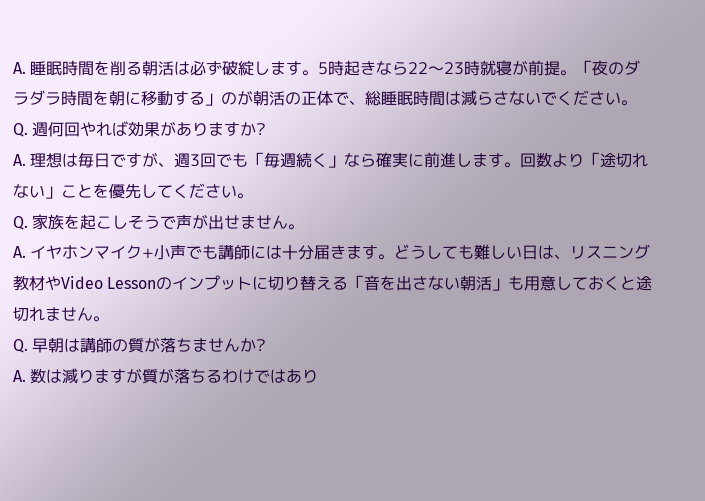A. 睡眠時間を削る朝活は必ず破綻します。5時起きなら22〜23時就寝が前提。「夜のダラダラ時間を朝に移動する」のが朝活の正体で、総睡眠時間は減らさないでください。
Q. 週何回やれば効果がありますか?
A. 理想は毎日ですが、週3回でも「毎週続く」なら確実に前進します。回数より「途切れない」ことを優先してください。
Q. 家族を起こしそうで声が出せません。
A. イヤホンマイク+小声でも講師には十分届きます。どうしても難しい日は、リスニング教材やVideo Lessonのインプットに切り替える「音を出さない朝活」も用意しておくと途切れません。
Q. 早朝は講師の質が落ちませんか?
A. 数は減りますが質が落ちるわけではあり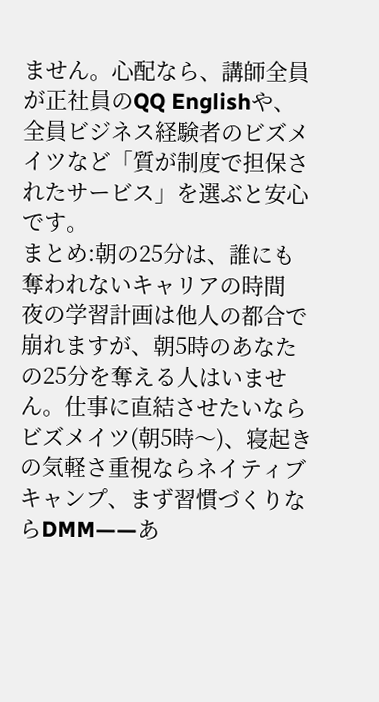ません。心配なら、講師全員が正社員のQQ Englishや、全員ビジネス経験者のビズメイツなど「質が制度で担保されたサービス」を選ぶと安心です。
まとめ:朝の25分は、誰にも奪われないキャリアの時間
夜の学習計画は他人の都合で崩れますが、朝5時のあなたの25分を奪える人はいません。仕事に直結させたいならビズメイツ(朝5時〜)、寝起きの気軽さ重視ならネイティブキャンプ、まず習慣づくりならDMM——あ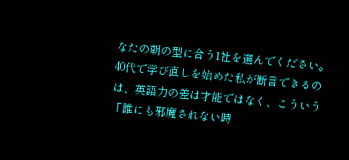なたの朝の型に合う1社を選んでください。
40代で学び直しを始めた私が断言できるのは、英語力の差は才能ではなく、こういう「誰にも邪魔されない時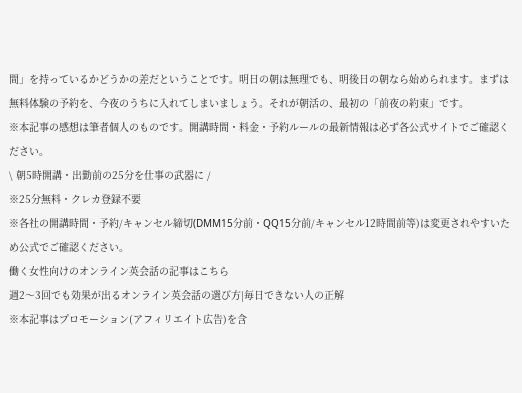間」を持っているかどうかの差だということです。明日の朝は無理でも、明後日の朝なら始められます。まずは無料体験の予約を、今夜のうちに入れてしまいましょう。それが朝活の、最初の「前夜の約束」です。
※本記事の感想は筆者個人のものです。開講時間・料金・予約ルールの最新情報は必ず各公式サイトでご確認ください。
\ 朝5時開講・出勤前の25分を仕事の武器に /
※25分無料・クレカ登録不要
※各社の開講時間・予約/キャンセル締切(DMM15分前・QQ15分前/キャンセル12時間前等)は変更されやすいため公式でご確認ください。
働く女性向けのオンライン英会話の記事はこちら
週2〜3回でも効果が出るオンライン英会話の選び方|毎日できない人の正解
※本記事はプロモーション(アフィリエイト広告)を含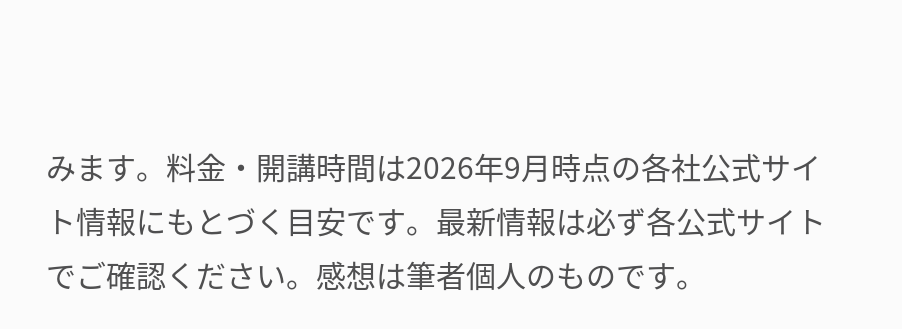みます。料金・開講時間は2026年9月時点の各社公式サイト情報にもとづく目安です。最新情報は必ず各公式サイトでご確認ください。感想は筆者個人のものです。